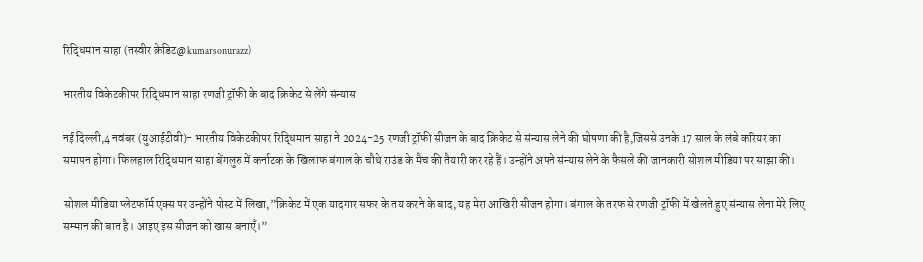रिद्धिमान साहा (तस्वीर क्रेडिट@kumarsonurazz)

भारतीय विकेटकीपर रिद्धिमान साहा रणजी ट्रॉफी के बाद क्रिकेट से लेंगे संन्यास

नई दिल्ली,4 नवंबर (युआईटीवी)- भारतीय विकेटकीपर रिद्धिमान साहा ने 2024-25 रणजी ट्रॉफी सीजन के बाद क्रिकेट से संन्यास लेने की घोषणा की है,जिससे उनके 17 साल के लंबे करियर का समापन होगा। फिलहाल रिद्धिमान साहा बेंगलुरु में कर्नाटक के खिलाफ बंगाल के चौथे राउंड के मैच की तैयारी कर रहे हैं। उन्होंने अपने संन्यास लेने के फैसले की जानकारी सोशल मीडिया पर साझा की।

सोशल मीडिया प्लेटफॉर्म एक्स पर उन्होंने पोस्ट में लिखा,”क्रिकेट में एक यादगार सफर के तय करने के बाद, यह मेरा आखिरी सीजन होगा। बंगाल के तरफ से रणजी ट्रॉफी में खेलते हुए संन्यास लेना मेरे लिए सम्मान की बात है। आइए इस सीजन को खास बनाएँ।”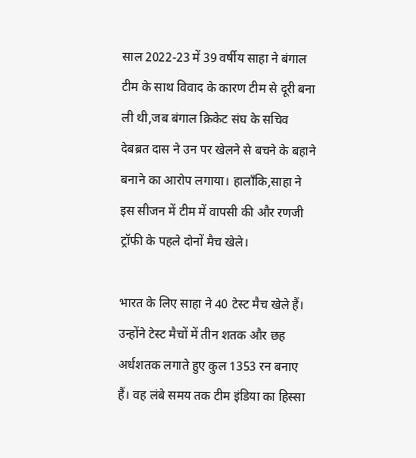साल 2022-23 में 39 वर्षीय साहा ने बंगाल टीम के साथ विवाद के कारण टीम से दूरी बना ली थी,जब बंगाल क्रिकेट संघ के सचिव देबब्रत दास ने उन पर खेलने से बचने के बहाने बनाने का आरोप लगाया। हालाँकि,साहा ने इस सीजन में टीम में वापसी की और रणजी ट्रॉफी के पहले दोनों मैच खेले।

भारत के लिए साहा ने 40 टेस्ट मैच खेले हैं। उन्होंने टेस्ट मैचों में तीन शतक और छह अर्धशतक लगाते हुए कुल 1353 रन बनाए हैं। वह लंबे समय तक टीम इंडिया का हिस्सा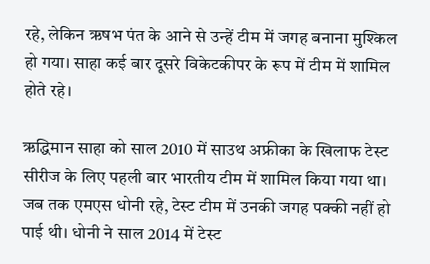रहे, लेकिन ऋषभ पंत के आने से उन्हें टीम में जगह बनाना मुश्किल हो गया। साहा कई बार दूसरे विकेटकीपर के रूप में टीम में शामिल होते रहे।

ऋद्धिमान साहा को साल 2010 में साउथ अफ्रीका के खिलाफ टेस्ट सीरीज के लिए पहली बार भारतीय टीम में शामिल किया गया था। जब तक एमएस धोनी रहे, टेस्ट टीम में उनकी जगह पक्की नहीं हो पाई थी। धोनी ने साल 2014 में टेस्ट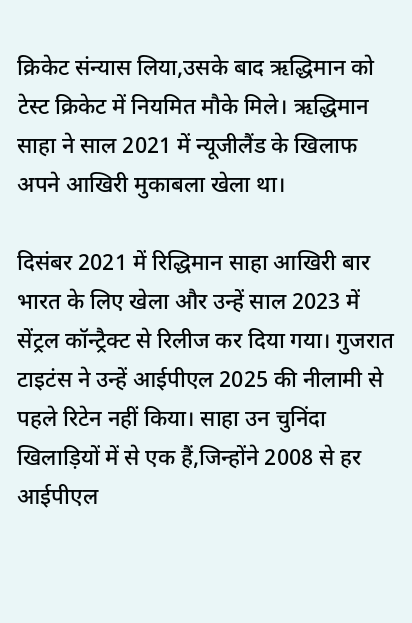क्रिकेट संन्यास लिया,उसके बाद ऋद्धिमान को टेस्ट क्रिकेट में नियमित मौके मिले। ऋद्धिमान साहा ने साल 2021 में न्यूजीलैंड के खिलाफ अपने आखिरी मुकाबला खेला था।

दिसंबर 2021 में रिद्धिमान साहा आखिरी बार भारत के लिए खेला और उन्हें साल 2023 में सेंट्रल कॉन्ट्रैक्ट से रिलीज कर दिया गया। गुजरात टाइटंस ने उन्हें आईपीएल 2025 की नीलामी से पहले रिटेन नहीं किया। साहा उन चुनिंदा खिलाड़ियों में से एक हैं,जिन्होंने 2008 से हर आईपीएल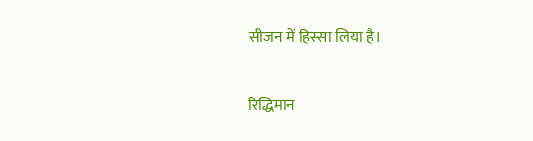सीजन में हिस्सा लिया है।

रिद्धिमान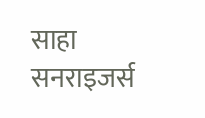साहा सनराइजर्स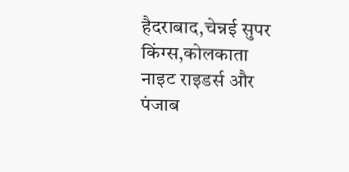हैदराबाद,चेन्नई सुपर किंग्स,कोलकाता नाइट राइडर्स और पंजाब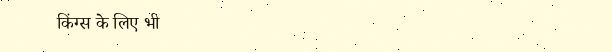किंग्स के लिए भी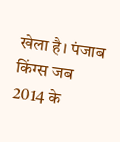खेला है। पंजाब किंग्स जब 2014 के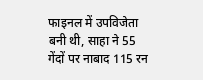फाइनल में उपविजेता बनी थी, साहा ने 55 गेंदों पर नाबाद 115 रन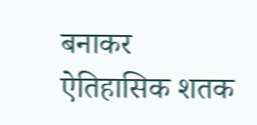बनाकर ऐतिहासिक शतक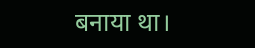बनाया था।